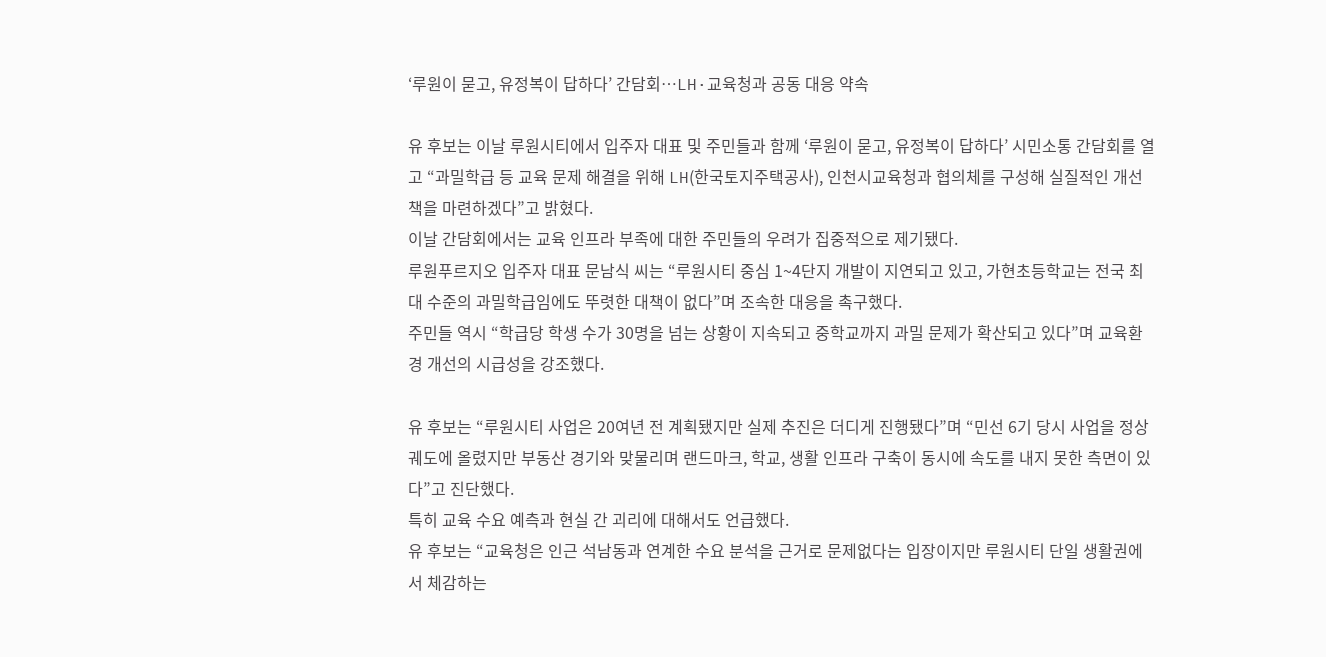‘루원이 묻고, 유정복이 답하다’ 간담회…LH·교육청과 공동 대응 약속

유 후보는 이날 루원시티에서 입주자 대표 및 주민들과 함께 ‘루원이 묻고, 유정복이 답하다’ 시민소통 간담회를 열고 “과밀학급 등 교육 문제 해결을 위해 LH(한국토지주택공사), 인천시교육청과 협의체를 구성해 실질적인 개선책을 마련하겠다”고 밝혔다.
이날 간담회에서는 교육 인프라 부족에 대한 주민들의 우려가 집중적으로 제기됐다.
루원푸르지오 입주자 대표 문남식 씨는 “루원시티 중심 1~4단지 개발이 지연되고 있고, 가현초등학교는 전국 최대 수준의 과밀학급임에도 뚜렷한 대책이 없다”며 조속한 대응을 촉구했다.
주민들 역시 “학급당 학생 수가 30명을 넘는 상황이 지속되고 중학교까지 과밀 문제가 확산되고 있다”며 교육환경 개선의 시급성을 강조했다.

유 후보는 “루원시티 사업은 20여년 전 계획됐지만 실제 추진은 더디게 진행됐다”며 “민선 6기 당시 사업을 정상 궤도에 올렸지만 부동산 경기와 맞물리며 랜드마크, 학교, 생활 인프라 구축이 동시에 속도를 내지 못한 측면이 있다”고 진단했다.
특히 교육 수요 예측과 현실 간 괴리에 대해서도 언급했다.
유 후보는 “교육청은 인근 석남동과 연계한 수요 분석을 근거로 문제없다는 입장이지만 루원시티 단일 생활권에서 체감하는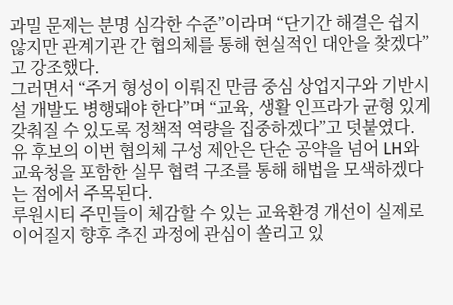과밀 문제는 분명 심각한 수준”이라며 “단기간 해결은 쉽지 않지만 관계기관 간 협의체를 통해 현실적인 대안을 찾겠다”고 강조했다.
그러면서 “주거 형성이 이뤄진 만큼 중심 상업지구와 기반시설 개발도 병행돼야 한다”며 “교육, 생활 인프라가 균형 있게 갖춰질 수 있도록 정책적 역량을 집중하겠다”고 덧붙였다.
유 후보의 이번 협의체 구성 제안은 단순 공약을 넘어 LH와 교육청을 포함한 실무 협력 구조를 통해 해법을 모색하겠다는 점에서 주목된다.
루원시티 주민들이 체감할 수 있는 교육환경 개선이 실제로 이어질지 향후 추진 과정에 관심이 쏠리고 있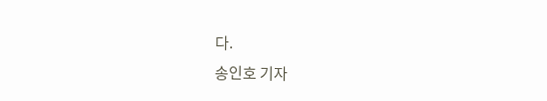다.
송인호 기자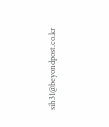sih31@beyondpost.co.kr